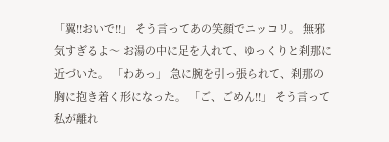「翼!!おいで!!」 そう言ってあの笑顔でニッコリ。 無邪気すぎるよ〜 お湯の中に足を入れて、ゆっくりと刹那に近づいた。 「わあっ」 急に腕を引っ張られて、刹那の胸に抱き着く形になった。 「ご、ごめん!!」 そう言って私が離れ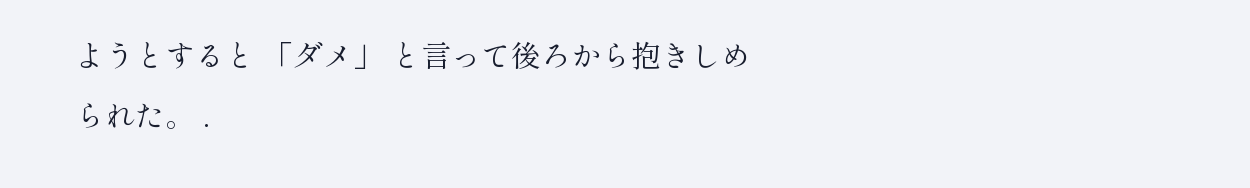ようとすると 「ダメ」 と言って後ろから抱きしめられた。 .